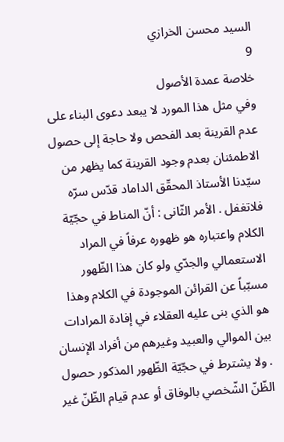السيد محسن الخرازي
9
خلاصة عمدة الأصول
وفي مثل هذا المورد لا يبعد دعوى البناء على عدم القرينة بعد الفحص ولا حاجة إلى حصول الاطمئنان بعدم وجود القرينة كما يظهر من سيّدنا الأستاذ المحقّق الداماد قدّس سرّه فلاتغفل . الأمر الثّانى : أنّ المناط في حجّيّة الكلام واعتباره هو ظهوره عرفاً في المراد الاستعمالي والجدّي ولو كان هذا الظّهور مسبّباً عن القرائن الموجودة في الكلام وهذا هو الذي بنى عليه العقلاء في إفادة المرادات بين الموالي والعبيد وغيرهم من أفراد الإنسان . ولا يشترط في حجّيّة الظّهور المذكور حصول الظّنّ الشّخصي بالوفاق أو عدم قيام الظّنّ غير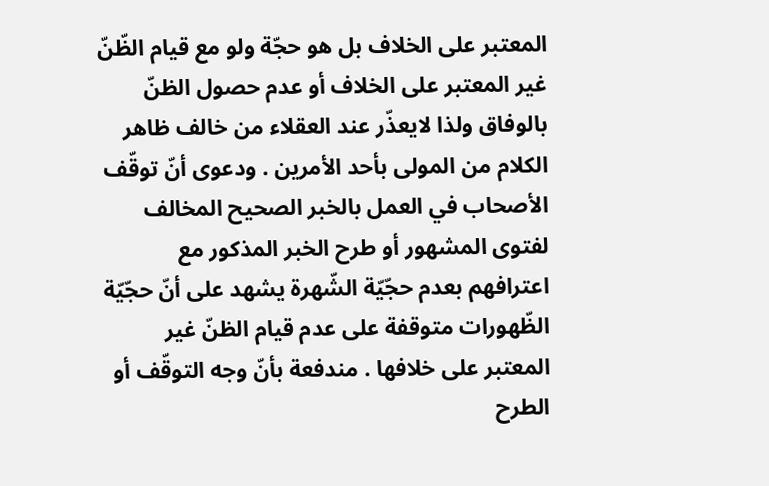المعتبر على الخلاف بل هو حجّة ولو مع قيام الظّنّ غير المعتبر على الخلاف أو عدم حصول الظنّ بالوفاق ولذا لايعذّر عند العقلاء من خالف ظاهر الكلام من المولى بأحد الأمرين . ودعوى أنّ توقّف الأصحاب في العمل بالخبر الصحيح المخالف لفتوى المشهور أو طرح الخبر المذكور مع اعترافهم بعدم حجّيّة الشّهرة يشهد على أنّ حجّيّة الظّهورات متوقفة على عدم قيام الظنّ غير المعتبر على خلافها . مندفعة بأنّ وجه التوقّف أو الطرح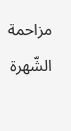مزاحمة الشّهرة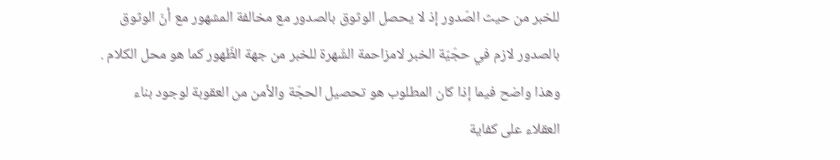للخبر من حيث الصّدور إذ لا يحصل الوثوق بالصدور مع مخالفة المشهور مع أنّ الوثوق بالصدور لازم في حجّيّة الخبر لامزاحمة الشّهرة للخبر من جهة الظّهور كما هو محل الكلام . وهذا واضح فيما إذا كان المطلوب هو تحصيل الحجّة والأمن من العقوبة لوجود بناء العقلاء على كفاية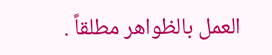العمل بالظواهر مطلقاً .